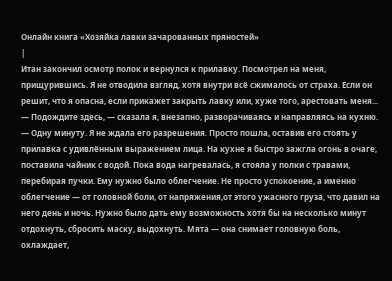Онлайн книга «Хозяйка лавки зачарованных пряностей»
|
Итан закончил осмотр полок и вернулся к прилавку. Посмотрел на меня, прищурившись. Я не отводила взгляд, хотя внутри всё сжималось от страха. Если он решит, что я опасна, если прикажет закрыть лавку или, хуже того, арестовать меня... — Подождите здесь, — сказала я, внезапно, разворачиваясь и направляясь на кухню. — Одну минуту. Я не ждала его разрешения. Просто пошла, оставив его стоять у прилавка с удивлённым выражением лица. На кухне я быстро зажгла огонь в очаге, поставила чайник с водой. Пока вода нагревалась, я стояла у полки с травами, перебирая пучки. Ему нужно было облегчение. Не просто успокоение, а именно облегчение — от головной боли, от напряжения,от этого ужасного груза, что давил на него день и ночь. Нужно было дать ему возможность хотя бы на несколько минут отдохнуть, сбросить маску, выдохнуть. Мята — она снимает головную боль, охлаждает,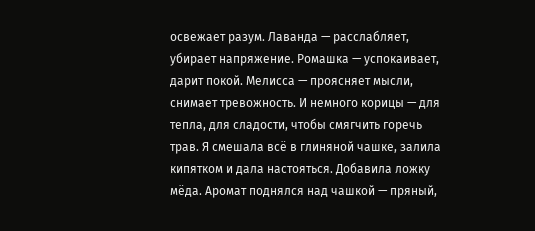освежает разум. Лаванда — расслабляет, убирает напряжение. Ромашка — успокаивает, дарит покой. Мелисса — проясняет мысли, снимает тревожность. И немного корицы — для тепла, для сладости, чтобы смягчить горечь трав. Я смешала всё в глиняной чашке, залила кипятком и дала настояться. Добавила ложку мёда. Аромат поднялся над чашкой — пряный,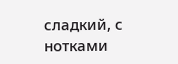сладкий, с нотками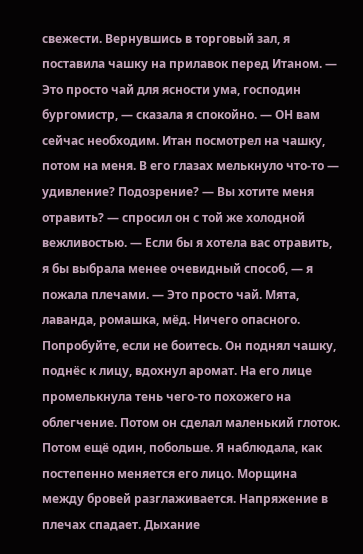свежести. Вернувшись в торговый зал, я поставила чашку на прилавок перед Итаном. — Это просто чай для ясности ума, господин бургомистр, — сказала я спокойно. — ОН вам сейчас необходим. Итан посмотрел на чашку, потом на меня. В его глазах мелькнуло что-то — удивление? Подозрение? — Вы хотите меня отравить? — спросил он с той же холодной вежливостью. — Если бы я хотела вас отравить, я бы выбрала менее очевидный способ, — я пожала плечами. — Это просто чай. Мята, лаванда, ромашка, мёд. Ничего опасного. Попробуйте, если не боитесь. Он поднял чашку, поднёс к лицу, вдохнул аромат. На его лице промелькнула тень чего-то похожего на облегчение. Потом он сделал маленький глоток. Потом ещё один, побольше. Я наблюдала, как постепенно меняется его лицо. Морщина между бровей разглаживается. Напряжение в плечах спадает. Дыхание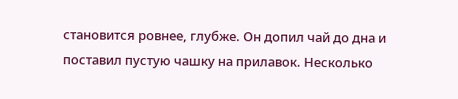становится ровнее, глубже. Он допил чай до дна и поставил пустую чашку на прилавок. Несколько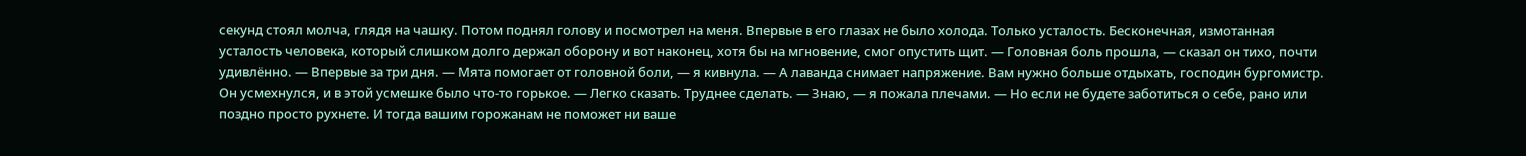секунд стоял молча, глядя на чашку. Потом поднял голову и посмотрел на меня. Впервые в его глазах не было холода. Только усталость. Бесконечная, измотанная усталость человека, который слишком долго держал оборону и вот наконец, хотя бы на мгновение, смог опустить щит. — Головная боль прошла, — сказал он тихо, почти удивлённо. — Впервые за три дня. — Мята помогает от головной боли, — я кивнула. — А лаванда снимает напряжение. Вам нужно больше отдыхать, господин бургомистр. Он усмехнулся, и в этой усмешке было что-то горькое. — Легко сказать. Труднее сделать. — Знаю, — я пожала плечами. — Но если не будете заботиться о себе, рано или поздно просто рухнете. И тогда вашим горожанам не поможет ни ваше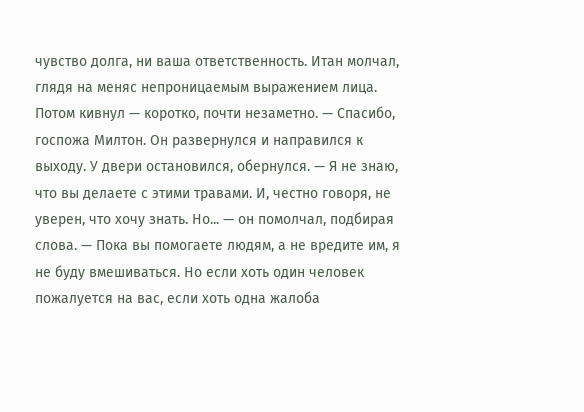чувство долга, ни ваша ответственность. Итан молчал, глядя на меняс непроницаемым выражением лица. Потом кивнул — коротко, почти незаметно. — Спасибо, госпожа Милтон. Он развернулся и направился к выходу. У двери остановился, обернулся. — Я не знаю, что вы делаете с этими травами. И, честно говоря, не уверен, что хочу знать. Но... — он помолчал, подбирая слова. — Пока вы помогаете людям, а не вредите им, я не буду вмешиваться. Но если хоть один человек пожалуется на вас, если хоть одна жалоба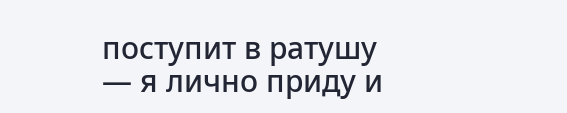поступит в ратушу — я лично приду и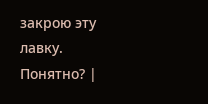закрою эту лавку. Понятно? |